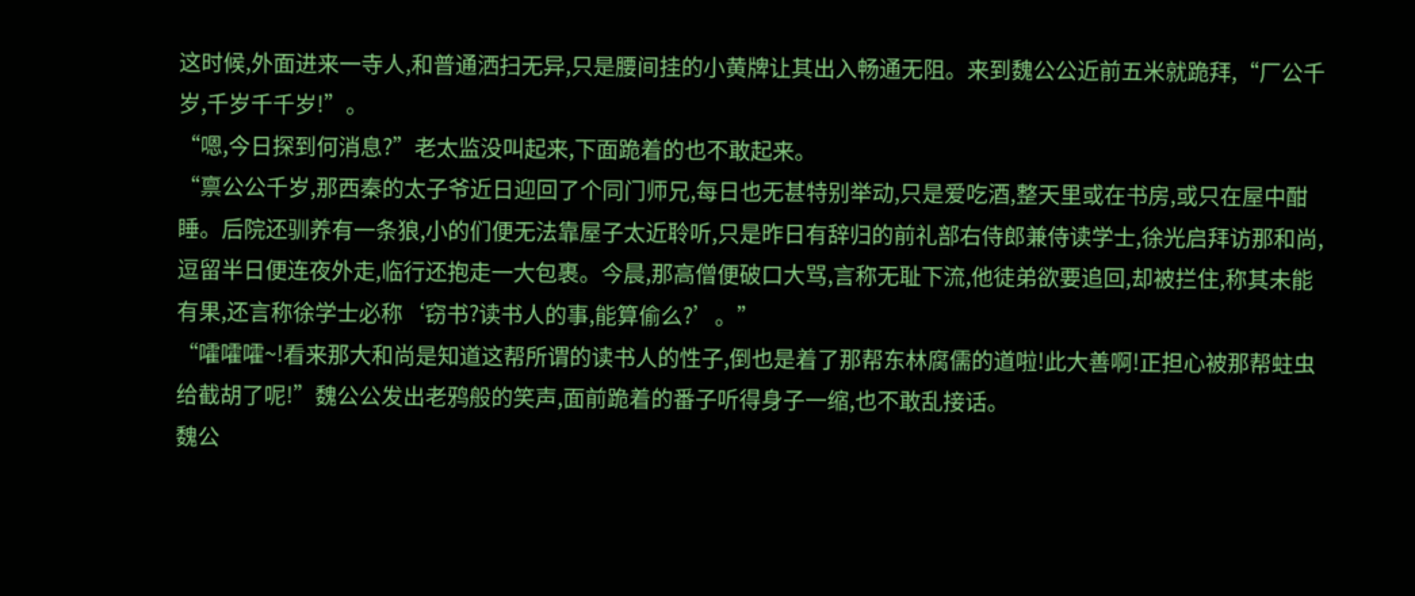这时候,外面进来一寺人,和普通洒扫无异,只是腰间挂的小黄牌让其出入畅通无阻。来到魏公公近前五米就跪拜,“厂公千岁,千岁千千岁!”。
“嗯,今日探到何消息?”老太监没叫起来,下面跪着的也不敢起来。
“禀公公千岁,那西秦的太子爷近日迎回了个同门师兄,每日也无甚特别举动,只是爱吃酒,整天里或在书房,或只在屋中酣睡。后院还驯养有一条狼,小的们便无法靠屋子太近聆听,只是昨日有辞归的前礼部右侍郎兼侍读学士,徐光启拜访那和尚,逗留半日便连夜外走,临行还抱走一大包裹。今晨,那高僧便破口大骂,言称无耻下流,他徒弟欲要追回,却被拦住,称其未能有果,还言称徐学士必称‘窃书?读书人的事,能算偷么?’。”
“嚯嚯嚯~!看来那大和尚是知道这帮所谓的读书人的性子,倒也是着了那帮东林腐儒的道啦!此大善啊!正担心被那帮蛀虫给截胡了呢!”魏公公发出老鸦般的笑声,面前跪着的番子听得身子一缩,也不敢乱接话。
魏公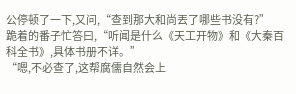公停顿了一下,又问,“查到那大和尚丟了哪些书没有?”
跪着的番子忙答曰,“听闻是什么《天工开物》和《大秦百科全书》,具体书册不详。”
“嗯,不必查了,这帮腐儒自然会上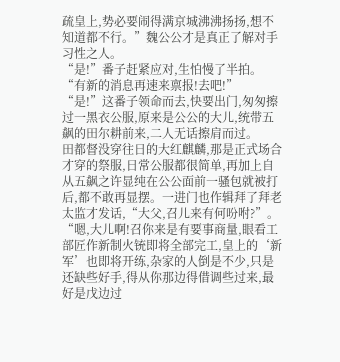疏皇上,势必要闹得满京城沸沸扬扬,想不知道都不行。”魏公公才是真正了解对手习性之人。
“是!”番子赶紧应对,生怕慢了半拍。
“有新的消息再速来禀报!去吧!”
“是!”这番子领命而去,快要出门,匆匆擦过一黑衣公服,原来是公公的大儿,统带五飙的田尔耕前来,二人无话擦肩而过。
田都督没穿往日的大红麒麟,那是正式场合才穿的祭服,日常公服都很简单,再加上自从五飙之许显纯在公公面前一骚包就被打后,都不敢再显摆。一进门也作辑拜了拜老太监才发话,“大父,召儿来有何吩咐?”。
“嗯,大儿啊!召你来是有要事商量,眼看工部匠作新制火铳即将全部完工,皇上的‘新军’也即将开练,杂家的人倒是不少,只是还缺些好手,得从你那边得借调些过来,最好是戊边过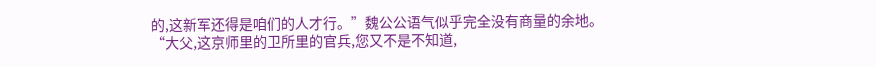的,这新军还得是咱们的人才行。”魏公公语气似乎完全没有商量的余地。
“大父,这京师里的卫所里的官兵,您又不是不知道,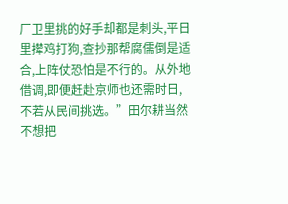厂卫里挑的好手却都是刺头,平日里撵鸡打狗,查抄那帮腐儒倒是适合,上阵仗恐怕是不行的。从外地借调,即便赶赴京师也还需时日,不若从民间挑选。”田尔耕当然不想把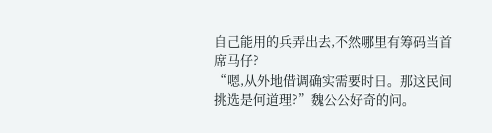自己能用的兵弄出去,不然哪里有筹码当首席马仔?
“嗯,从外地借调确实需要时日。那这民间挑选是何道理?”魏公公好奇的问。